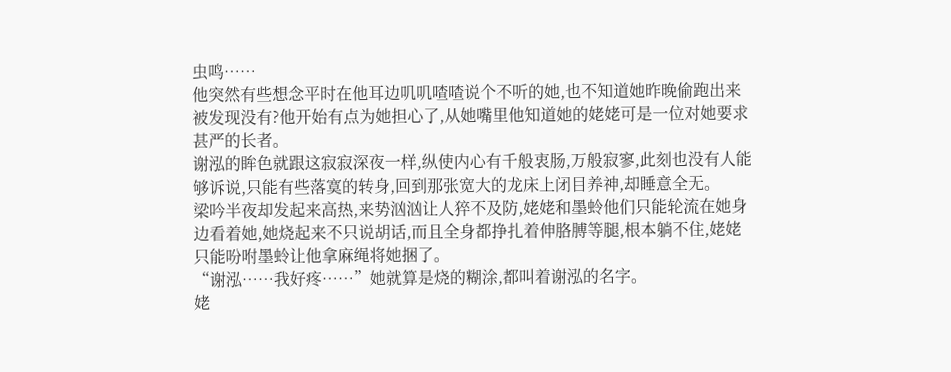虫鸣……
他突然有些想念平时在他耳边叽叽喳喳说个不听的她,也不知道她昨晚偷跑出来被发现没有?他开始有点为她担心了,从她嘴里他知道她的姥姥可是一位对她要求甚严的长者。
谢泓的眸色就跟这寂寂深夜一样,纵使内心有千般衷肠,万般寂寥,此刻也没有人能够诉说,只能有些落寞的转身,回到那张宽大的龙床上闭目养神,却睡意全无。
梁吟半夜却发起来高热,来势汹汹让人猝不及防,姥姥和墨蛉他们只能轮流在她身边看着她,她烧起来不只说胡话,而且全身都挣扎着伸胳膊等腿,根本躺不住,姥姥只能吩咐墨蛉让他拿麻绳将她捆了。
“谢泓……我好疼……”她就算是烧的糊涂,都叫着谢泓的名字。
姥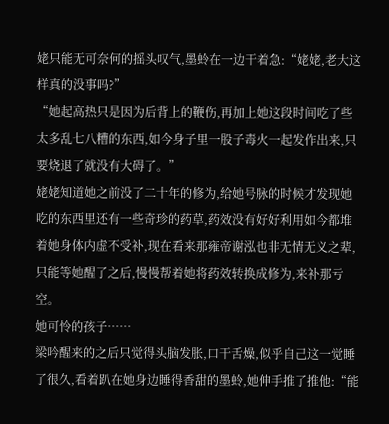姥只能无可奈何的摇头叹气,墨蛉在一边干着急:“姥姥,老大这样真的没事吗?”
“她起高热只是因为后背上的鞭伤,再加上她这段时间吃了些太多乱七八糟的东西,如今身子里一股子毒火一起发作出来,只要烧退了就没有大碍了。”
姥姥知道她之前没了二十年的修为,给她号脉的时候才发现她吃的东西里还有一些奇珍的药草,药效没有好好利用如今都堆着她身体内虚不受补,现在看来那雍帝谢泓也非无情无义之辈,只能等她醒了之后,慢慢帮着她将药效转换成修为,来补那亏空。
她可怜的孩子……
梁吟醒来的之后只觉得头脑发胀,口干舌燥,似乎自己这一觉睡了很久,看着趴在她身边睡得香甜的墨蛉,她伸手推了推他:“能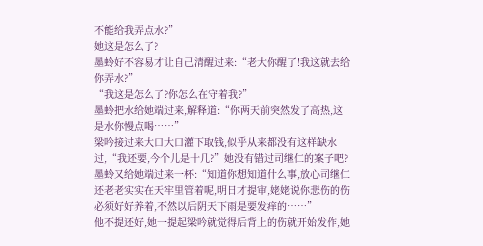不能给我弄点水?”
她这是怎么了?
墨蛉好不容易才让自己清醒过来:“老大你醒了!我这就去给你弄水?”
“我这是怎么了?你怎么在守着我?”
墨蛉把水给她端过来,解释道:“你两天前突然发了高热,这是水你慢点喝……”
梁吟接过来大口大口灌下取钱,似乎从来都没有这样缺水过,“我还要,今个儿是十几?”她没有错过司继仁的案子吧?
墨蛉又给她端过来一杯:“知道你想知道什么事,放心司继仁还老老实实在天牢里管着呢,明日才提审,姥姥说你悲伤的伤必须好好养着,不然以后阴天下雨是要发痒的……”
他不提还好,她一提起梁吟就觉得后背上的伤就开始发作,她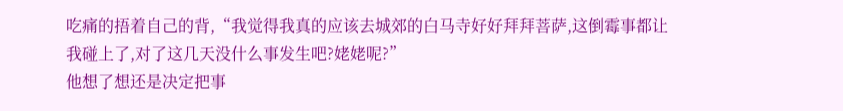吃痛的捂着自己的背,“我觉得我真的应该去城郊的白马寺好好拜拜菩萨,这倒霉事都让我碰上了,对了这几天没什么事发生吧?姥姥呢?”
他想了想还是决定把事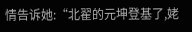情告诉她:“北翟的元坤登基了,姥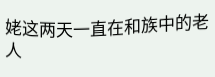姥这两天一直在和族中的老人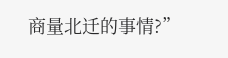商量北迁的事情?”